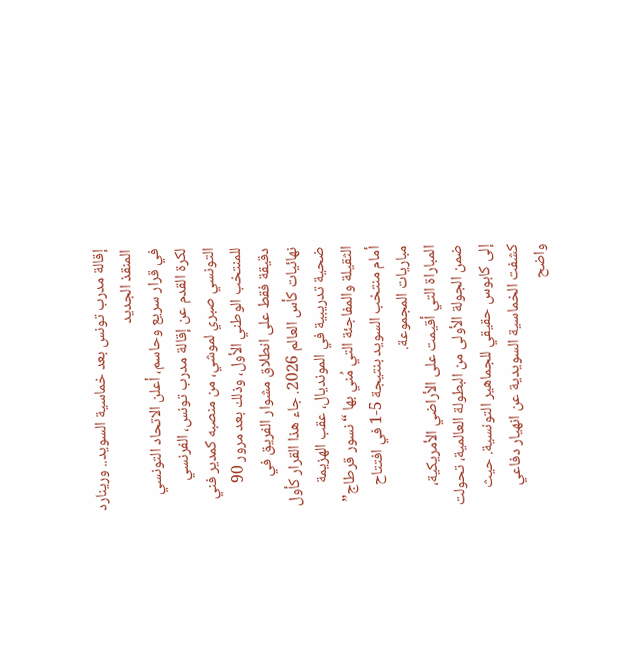إقالة مدرب تونس بعد خماسية السويد.. ورينارد المنقذ الجديد
في قرار سريع وحاسم، أعلن الاتحاد التونسي لكرة القدم عن إقالة مدرب تونس، الفرنسي التونسي صبري لموشي، من منصبه كمدير فني للمنتخب الوطني الأول، وذلك بعد مرور 90 دقيقة فقط على انطلاق مشوار الفريق في نهائيات كأس العالم 2026. جاء هذا القرار كأول ضحية تدريبية في المونديال، عقب الهزيمة الثقيلة والمفاجئة التي مُني بها “نسور قرطاج” أمام منتخب السويد بنتيجة 5-1 في افتتاح مباريات المجموعة.
المباراة التي أقيمت على الأراضي الأمريكية، ضمن الجولة الأولى من البطولة العالمية، تحولت إلى كابوس حقيقي للجماهير التونسية. حيث كشفت الخماسية السويدية عن انهيار دفاعي واضح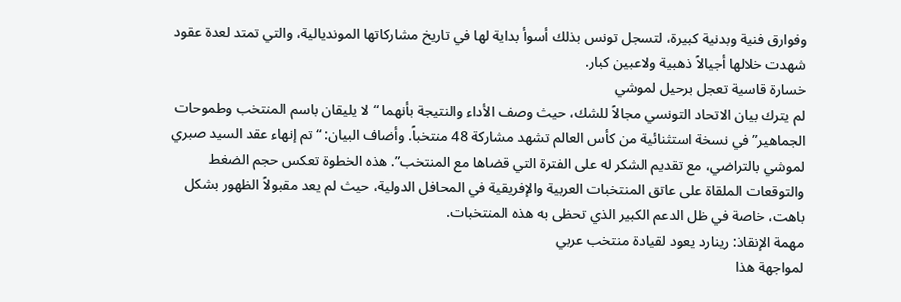وفوارق فنية وبدنية كبيرة، لتسجل تونس بذلك أسوأ بداية لها في تاريخ مشاركاتها المونديالية، والتي تمتد لعدة عقود شهدت خلالها أجيالاً ذهبية ولاعبين كبار.
خسارة قاسية تعجل برحيل لموشي
لم يترك بيان الاتحاد التونسي مجالاً للشك، حيث وصف الأداء والنتيجة بأنهما “لا يليقان باسم المنتخب وطموحات الجماهير” في نسخة استثنائية من كأس العالم تشهد مشاركة 48 منتخباً. وأضاف البيان: “تم إنهاء عقد السيد صبري لموشي بالتراضي، مع تقديم الشكر له على الفترة التي قضاها مع المنتخب”. هذه الخطوة تعكس حجم الضغط والتوقعات الملقاة على عاتق المنتخبات العربية والإفريقية في المحافل الدولية، حيث لم يعد مقبولاً الظهور بشكل باهت، خاصة في ظل الدعم الكبير الذي تحظى به هذه المنتخبات.
مهمة الإنقاذ: رينارد يعود لقيادة منتخب عربي
لمواجهة هذا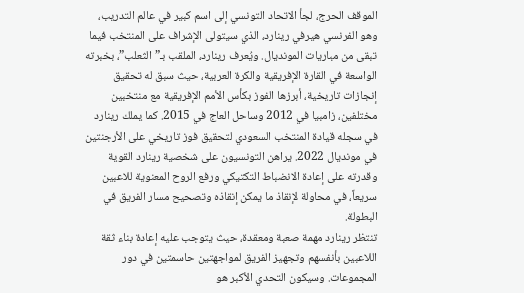الموقف الحرج، لجأ الاتحاد التونسي إلى اسم كبير في عالم التدريب، وهو الفرنسي هيرفي رينارد، الذي سيتولى الإشراف على المنتخب فيما تبقى من مباريات المونديال. ويُعرف رينارد، الملقب بـ”الثعلب”، بخبرته الواسعة في القارة الإفريقية والكرة العربية، حيث سبق له تحقيق إنجازات تاريخية، أبرزها الفوز بكأس الأمم الإفريقية مع منتخبين مختلفين، زامبيا في 2012 وساحل العاج في 2015. كما يملك رينارد في سجله قيادة المنتخب السعودي لتحقيق فوز تاريخي على الأرجنتين في مونديال 2022. يراهن التونسيون على شخصية رينارد القوية وقدرته على إعادة الانضباط التكتيكي ورفع الروح المعنوية للاعبين سريعاً، في محاولة لإنقاذ ما يمكن إنقاذه وتصحيح مسار الفريق في البطولة.
تنتظر رينارد مهمة صعبة ومعقدة، حيث يتوجب عليه إعادة بناء ثقة اللاعبين بأنفسهم وتجهيز الفريق لمواجهتين حاسمتين في دور المجموعات. وسيكون التحدي الأكبر هو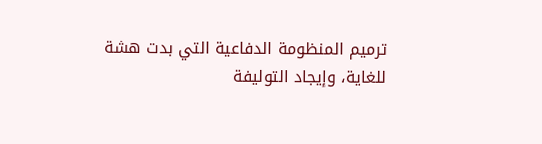ترميم المنظومة الدفاعية التي بدت هشة للغاية، وإيجاد التوليفة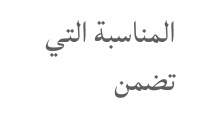المناسبة التي تضمن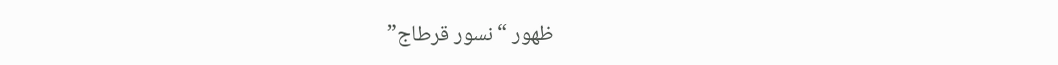ظهور “نسور قرطاج”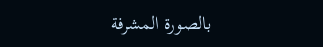بالصورة المشرفة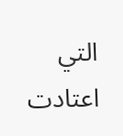التي اعتادت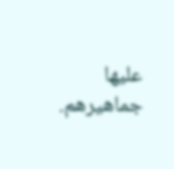عليها جماهيرهم.